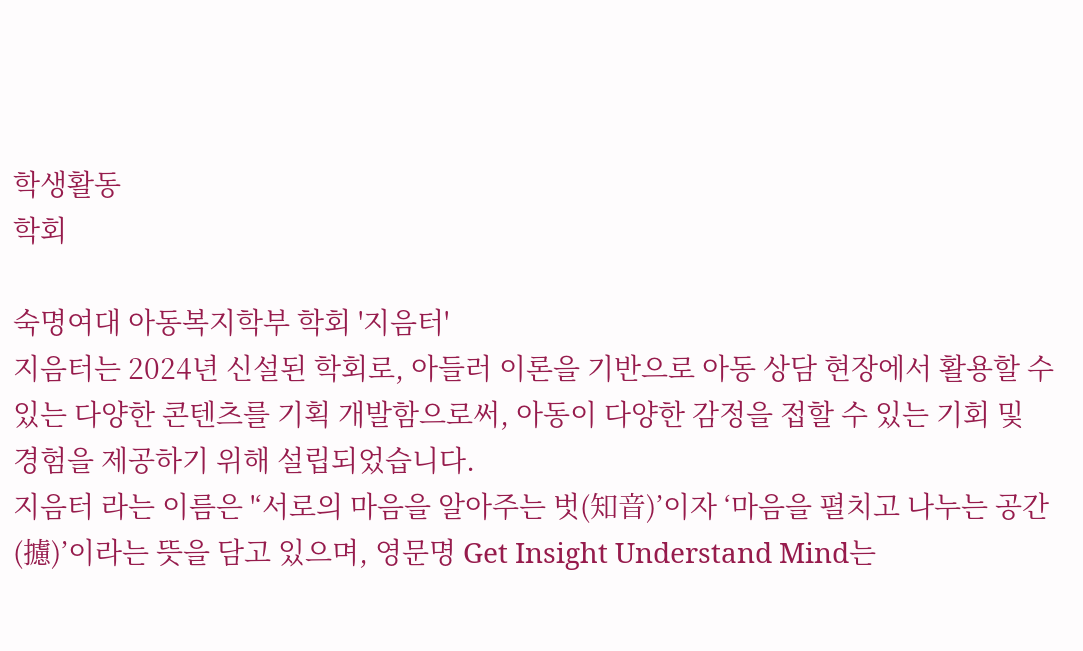학생활동
학회

숙명여대 아동복지학부 학회 '지음터'
지음터는 2024년 신설된 학회로, 아들러 이론을 기반으로 아동 상담 현장에서 활용할 수 있는 다양한 콘텐츠를 기획 개발함으로써, 아동이 다양한 감정을 접할 수 있는 기회 및 경험을 제공하기 위해 설립되었습니다.
지음터 라는 이름은 '‘서로의 마음을 알아주는 벗(知音)’이자 ‘마음을 펼치고 나누는 공간(攄)’이라는 뜻을 담고 있으며, 영문명 Get Insight Understand Mind는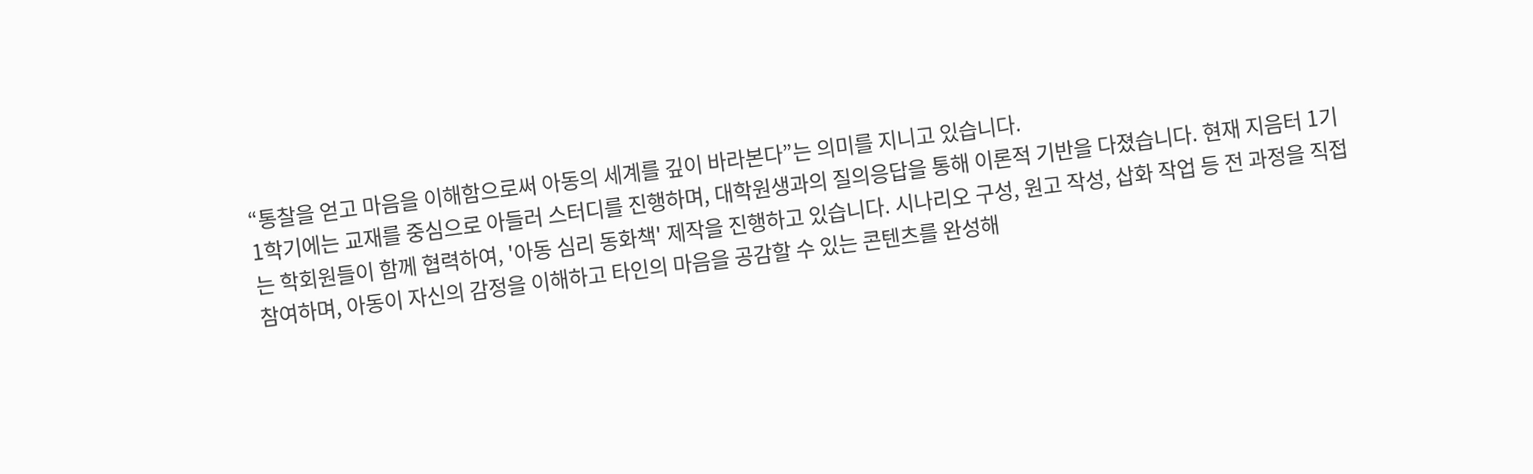“통찰을 얻고 마음을 이해함으로써 아동의 세계를 깊이 바라본다”는 의미를 지니고 있습니다.
1학기에는 교재를 중심으로 아들러 스터디를 진행하며, 대학원생과의 질의응답을 통해 이론적 기반을 다졌습니다. 현재 지음터 1기는 학회원들이 함께 협력하여, '아동 심리 동화책' 제작을 진행하고 있습니다. 시나리오 구성, 원고 작성, 삽화 작업 등 전 과정을 직접 참여하며, 아동이 자신의 감정을 이해하고 타인의 마음을 공감할 수 있는 콘텐츠를 완성해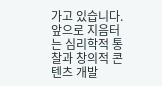가고 있습니다. 앞으로 지음터는 심리학적 통찰과 창의적 콘텐츠 개발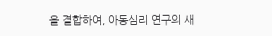을 결합하여, 아동심리 연구의 새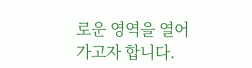로운 영역을 열어가고자 합니다.